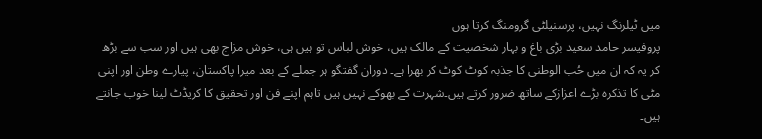میں ٹیلرنگ نہیں، پرسنیلٹی گرومنگ کرتا ہوں
پروفیسر حامد سعید بڑی باغ و بہار شخصیت کے مالک ہیں، خوش لباس تو ہیں ہی، خوش مزاج بھی ہیں اور سب سے بڑھ کر یہ کہ ان میں حُب الوطنی کا جذبہ کوٹ کوٹ کر بھرا ہے۔ دوران گفتگو ہر جملے کے بعد میرا پاکستان، پیارے وطن اور اپنی مٹی کا تذکرہ بڑے اعزازکے ساتھ ضرور کرتے ہیں۔شہرت کے بھوکے نہیں ہیں تاہم اپنے فن اور تحقیق کا کریڈٹ لینا خوب جانتے ہیں۔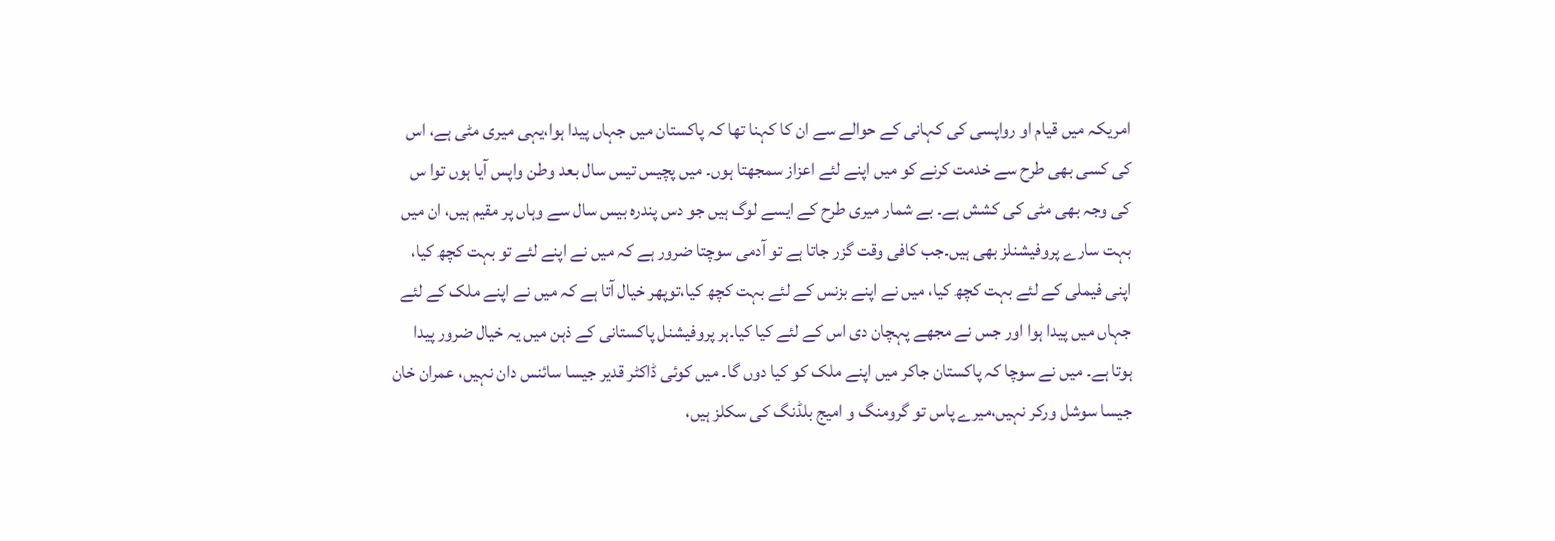امریکہ میں قیام او رواپسی کی کہانی کے حوالے سے ان کا کہنا تھا کہ پاکستان میں جہاں پیدا ہوا،یہی میری مٹی ہے، اس کی کسی بھی طرح سے خدمت کرنے کو میں اپنے لئے اعزاز سمجھتا ہوں۔ میں پچیس تیس سال بعد وطن واپس آیا ہوں توا س کی وجہ بھی مٹی کی کشش ہے۔ بے شمار میری طرح کے ایسے لوگ ہیں جو دس پندرہ بیس سال سے وہاں پر مقیم ہیں، ان میں بہت سارے پروفیشنلز بھی ہیں۔جب کافی وقت گزر جاتا ہے تو آدمی سوچتا ضرور ہے کہ میں نے اپنے لئے تو بہت کچھ کیا، اپنی فیملی کے لئے بہت کچھ کیا، میں نے اپنے بزنس کے لئے بہت کچھ کیا،توپھر خیال آتا ہے کہ میں نے اپنے ملک کے لئے جہاں میں پیدا ہوا اور جس نے مجھے پہچان دی اس کے لئے کیا کیا۔ہر پروفیشنل پاکستانی کے ذہن میں یہ خیال ضرور پیدا ہوتا ہے۔ میں نے سوچا کہ پاکستان جاکر میں اپنے ملک کو کیا دوں گا۔ میں کوئی ڈاکٹر قدیر جیسا سائنس دان نہیں، عمران خان جیسا سوشل ورکر نہیں،میرے پاس تو گرومنگ و امیج بلڈنگ کی سکلز ہیں،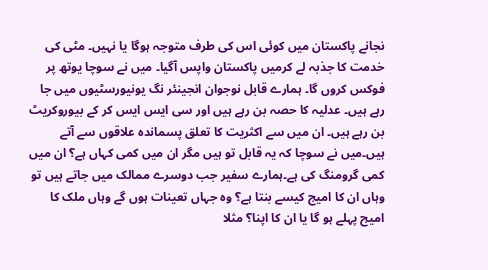نجانے پاکستان میں کوئی اس کی طرف متوجہ ہوگا یا نہیں۔ مٹی کی خدمت کا جذبہ لے کرمیں پاکستان واپس آگیا۔ میں نے سوچا یوتھ پر فوکس کروں گا۔ ہمارے قابل نوجوان انجینئر نگ یونیورسٹیوں میں جا رہے ہیں۔ عدلیہ کا حصہ بن رہے ہیں اور سی ایس ایس کر کے بیوروکریٹ بن رہے ہیں۔ ان میں سے اکثریت کا تعلق پسماندہ علاقوں سے آتے ہیں۔میں نے سوچا کہ یہ قابل تو ہیں مگر ان میں کمی کہاں ہے؟ ان میں کمی گرومنگ کی ہے۔ہمارے سفیر جب دوسرے ممالک میں جاتے ہیں تو وہاں ان کا امیج کیسے بنتا ہے؟ وہ جہاں تعینات ہوں گے وہاں ملک کا امیج پہلے ہو گا یا ان کا اپنا؟ مثلا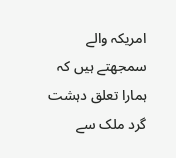امریکہ والے سمجھتے ہیں کہ ہمارا تعلق دہشت گرد ملک سے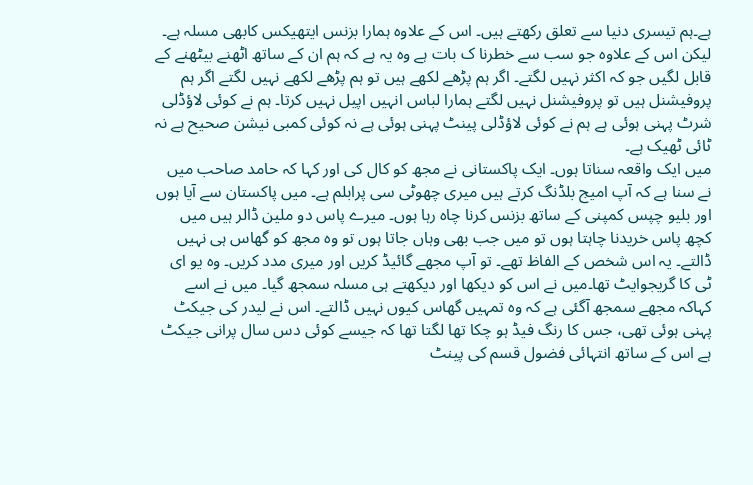ہے۔ہم تیسری دنیا سے تعلق رکھتے ہیں۔ اس کے علاوہ ہمارا بزنس ایتھیکس کابھی مسلہ ہے۔ لیکن اس کے علاوہ جو سب سے خطرنا ک بات ہے وہ یہ ہے کہ ہم ان کے ساتھ اٹھنے بیٹھنے کے قابل لگیں جو کہ اکثر نہیں لگتے۔ اگر ہم پڑھے لکھے ہیں تو ہم پڑھے لکھے نہیں لگتے اگر ہم پروفیشنل ہیں تو پروفیشنل نہیں لگتے ہمارا لباس انہیں اپیل نہیں کرتا۔ ہم نے کوئی لاؤڈلی شرٹ پہنی ہوئی ہے ہم نے کوئی لاؤڈلی پینٹ پہنی ہوئی ہے نہ کوئی کمبی نیشن صحیح ہے نہ ٹائی ٹھیک ہے۔
میں ایک واقعہ سناتا ہوں۔ ایک پاکستانی نے مجھ کو کال کی اور کہا کہ حامد صاحب میں نے سنا ہے کہ آپ امیج بلڈنگ کرتے ہیں میری چھوٹی سی پرابلم ہے۔ میں پاکستان سے آیا ہوں اور بلیو چپس کمپنی کے ساتھ بزنس کرنا چاہ رہا ہوں۔ میرے پاس دو ملین ڈالر ہیں میں کچھ پاس خریدنا چاہتا ہوں تو میں جب بھی وہاں جاتا ہوں تو وہ مجھ کو گھاس ہی نہیں ڈالتے۔ یہ اس شخص کے الفاظ تھے۔ تو آپ مجھے گائیڈ کریں اور میری مدد کریں۔ وہ یو ای ٹی کا گریجوایٹ تھا۔میں نے اس کو دیکھا اور دیکھتے ہی مسلہ سمجھ گیا۔ میں نے اسے کہاکہ مجھے سمجھ آگئی ہے کہ وہ تمہیں گھاس کیوں نہیں ڈالتے۔ اس نے لیدر کی جیکٹ پہنی ہوئی تھی، جس کا رنگ فیڈ ہو چکا تھا لگتا تھا کہ جیسے کوئی دس سال پرانی جیکٹ ہے اس کے ساتھ انتہائی فضول قسم کی پینٹ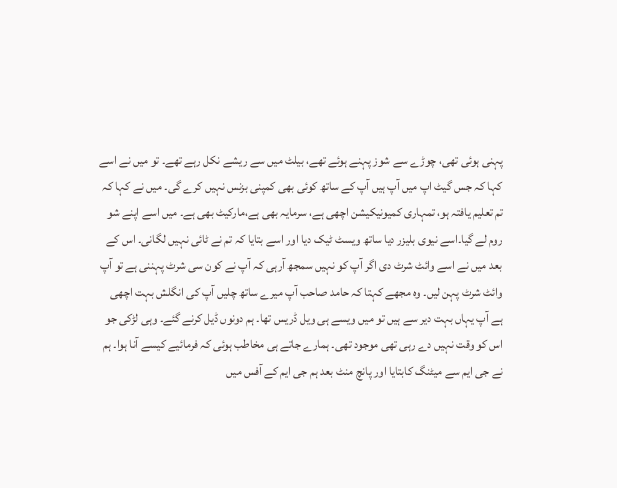پہنی ہوئی تھی، چوڑے سے شوز پہنے ہوئے تھے، بیلٹ میں سے ریشے نکل رہے تھے۔ تو میں نے اسے کہا کہ جس گیٹ اپ میں آپ ہیں آپ کے ساتھ کوئی بھی کمپنی بزنس نہیں کرے گی۔ میں نے کہا کہ تم تعلیم یافتہ ہو، تمہاری کمیونیکیشن اچھی ہے، سرمایہ بھی ہے،مارکیٹ بھی ہے۔ میں اسے اپنے شو روم لے گیا۔اسے نیوی بلیزر دیا ساتھ ویسٹ ٹیک دیا اور اسے بتایا کہ تم نے ٹائی نہیں لگانی۔ اس کے بعد میں نے اسے وائٹ شرٹ دی اگر آپ کو نہیں سمجھ آرہی کہ آپ نے کون سی شرٹ پہننی ہے تو آپ وائٹ شرٹ پہن لیں۔ وہ مجھے کہتا کہ حامد صاحب آپ میرے ساتھ چلیں آپ کی انگلش بہت اچھی ہے آپ یہاں بہت دیر سے ہیں تو میں ویسے ہی ویل ڈریس تھا۔ ہم دونوں ڈیل کرنے گئے۔ وہی لڑکی جو اس کو وقت نہیں دے رہی تھی موجود تھی۔ ہمارے جاتے ہی مخاطب ہوئی کہ فرمائیے کیسے آنا ہوا۔ ہم نے جی ایم سے میٹنگ کابتایا اور پانچ منٹ بعد ہم جی ایم کے آفس میں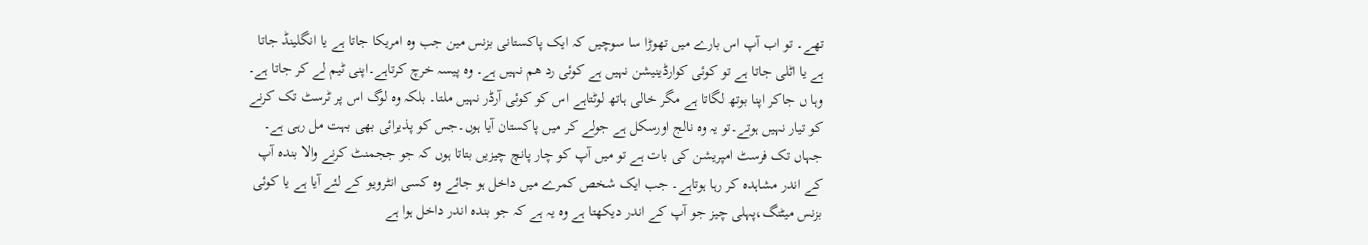تھے۔ تو اب آپ اس بارے میں تھوڑا سا سوچیں کہ ایک پاکستانی بزنس مین جب وہ امریکا جاتا ہے یا انگلینڈ جاتا ہے یا اٹلی جاتا ہے تو کوئی کوارڈینیشن نہیں ہے کوئی رد ھم نہیں ہے۔ وہ پیسہ خرچ کرتاہے۔اپنی ٹیم لے کر جاتا ہے۔ وہا ں جاکر اپنا بوتھ لگاتا ہے مگر خالی ہاتھ لوٹتاہے اس کو کوئی آرڈر نہیں ملتا۔ بلکہ وہ لوگ اس پر ٹرسٹ تک کرنے کو تیار نہیں ہوتے۔تو یہ وہ نالج اورسکل ہے جولے کر میں پاکستان آیا ہوں۔جس کو پذیرائی بھی بہت مل رہی ہے۔
جہاں تک فرسٹ امپریشن کی بات ہے تو میں آپ کو چار پانچ چیزیں بتاتا ہوں کہ جو ججمنٹ کرنے والا بندہ آپ کے اندر مشاہدہ کر رہا ہوتاہے۔ جب ایک شخص کمرے میں داخل ہو جائے وہ کسی انٹرویو کے لئے آیا ہے یا کوئی بزنس میٹنگ،پہلی چیز جو آپ کے اندر دیکھتا ہے وہ یہ ہے کہ جو بندہ اندر داخل ہوا ہے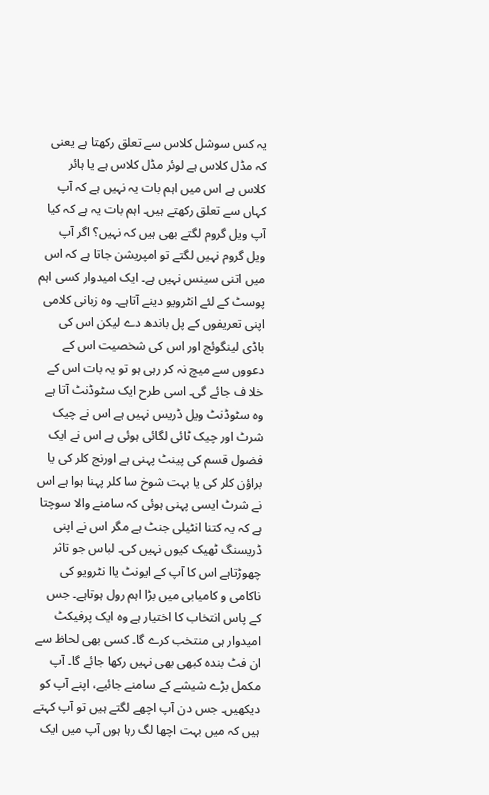یہ کس سوشل کلاس سے تعلق رکھتا ہے یعنی کہ مڈل کلاس ہے لوئر مڈل کلاس ہے یا ہائر کلاس ہے اس میں اہم بات یہ نہیں ہے کہ آپ کہاں سے تعلق رکھتے ہیں۔ اہم بات یہ ہے کہ کیا آپ ویل گروم لگتے بھی ہیں کہ نہیں؟ اگر آپ ویل گروم نہیں لگتے تو امپریشن جاتا ہے کہ اس میں اتنی سینس نہیں ہے۔ ایک امیدوار کسی اہم پوسٹ کے لئے انٹرویو دینے آتاہے۔ وہ زبانی کلامی اپنی تعریفوں کے پل باندھ دے لیکن اس کی باڈی لینگوئج اور اس کی شخصیت اس کے دعووں سے میچ نہ کر رہی ہو تو یہ بات اس کے خلا ف جائے گی۔ اسی طرح ایک سٹوڈنٹ آتا ہے وہ سٹوڈنٹ ویل ڈریس نہیں ہے اس نے چیک شرٹ اور چیک ٹائی لگائی ہوئی ہے اس نے ایک فضول قسم کی پینٹ پہنی ہے اورنج کلر کی یا براؤن کلر کی یا بہت شوخ سا کلر پہنا ہوا ہے اس نے شرٹ ایسی پہنی ہوئی کہ سامنے والا سوچتا ہے کہ یہ کتنا انٹیلی جنٹ ہے مگر اس نے اپنی ڈریسنگ ٹھیک کیوں نہیں کی۔ لباس جو تاثر چھوڑتاہے اس کا آپ کے ایونٹ یاا نٹرویو کی ناکامی و کامیابی میں بڑا اہم رول ہوتاہے۔ جس کے پاس انتخاب کا اختیار ہے وہ ایک پرفیکٹ امیدوار ہی منتخب کرے گا۔ کسی بھی لحاظ سے ان فٹ بندہ کبھی بھی نہیں رکھا جائے گا۔ آپ مکمل بڑے شیشے کے سامنے جائیے، اپنے آپ کو دیکھیں۔ جس دن آپ اچھے لگتے ہیں تو آپ کہتے ہیں کہ میں بہت اچھا لگ رہا ہوں آپ میں ایک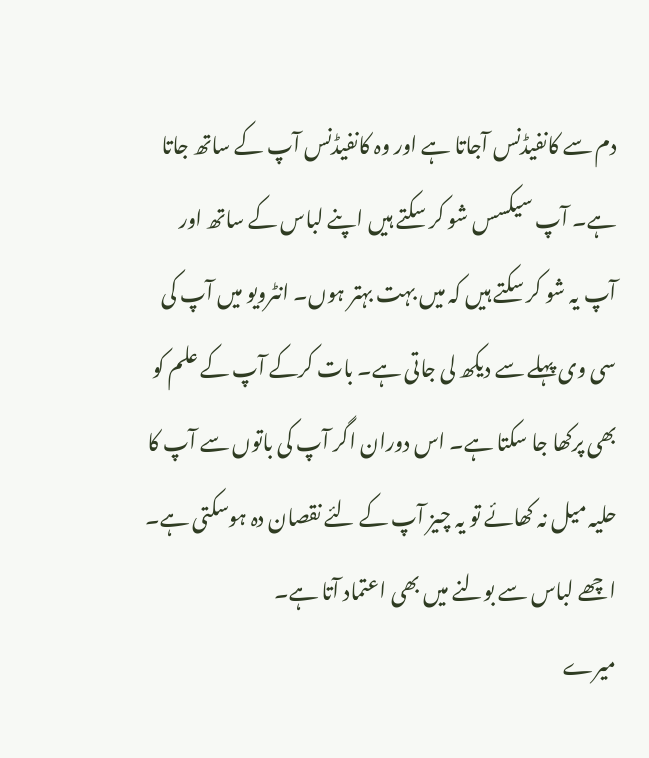دم سے کانفیڈنس آجاتا ہے اور وہ کانفیڈنس آپ کے ساتھ جاتا ہے۔ آپ سیکسس شو کر سکتے ہیں اپنے لباس کے ساتھ اور آپ یہ شو کر سکتے ہیں کہ میں بہت بہتر ہوں۔ انٹرویو میں آپ کی سی وی پہلے سے دیکھ لی جاتی ہے۔ بات کرکے آپ کے علم کو بھی پرکھا جا سکتا ہے۔ اس دوران اگر آپ کی باتوں سے آپ کا حلیہ میل نہ کھائے تو یہ چیز آپ کے لئے نقصان دہ ہوسکتی ہے۔ اچھے لباس سے بولنے میں بھی اعتماد آتا ہے۔
میرے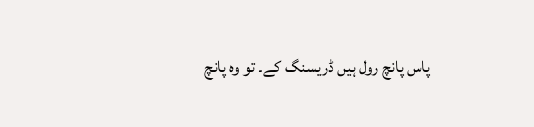پاس پانچ رول ہیں ڈریسنگ کے۔ تو وہ پانچ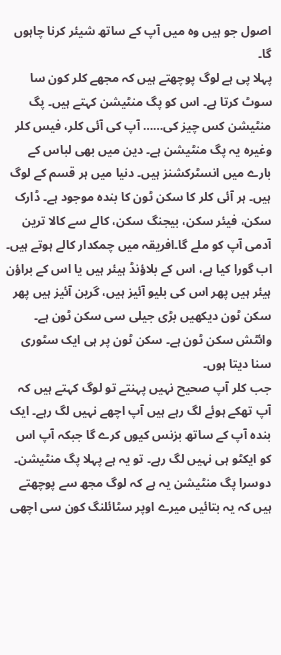اصول جو ہیں وہ میں آپ کے ساتھ شیئر کرنا چاہوں گا۔
پہلا پی ہے لوگ پوچھتے ہیں کہ مجھے کلر کون سا سوٹ کرتا ہے۔ اس کو پگ منٹیشن کہتے ہیں۔ پگ منٹیشن کس چیز کی…… آپ کی آئی کلر، فیس کلر وغیرہ یہ پگ منٹیشن ہے۔ دین میں بھی لباس کے بارے میں انسٹرکشنز ہیں۔ دنیا میں ہر قسم کے لوگ ہیں۔ ہر آئی کلر کا سکن ٹون کا بندہ موجود ہے۔ ڈارک سکن، فیئر سکن، بیجنگ سکن، کالے سے کالا ترین آدمی آپ کو ملے گا۔افریقہ میں چمکدار کالے ہوتے ہیں۔ اب گورا کیا ہے، اس کے بلاؤنڈ ہیئر ہیں یا اس کے براؤن ہیئر ہیں پھر اس کی بلیو آئیز ہیں، گرین آئیز ہیں پھر سکن ٹون دیکھیں بڑی جیلی سی سکن ٹون ہے۔ وائٹش سکن ٹون ہے۔ سکن ٹون پر ہی ایک سٹوری سنا دیتا ہوں۔
جب کلر آپ صحیح نہیں پہنتے تو لوگ کہتے ہیں کہ آپ تھکے ہوئے لگ رہے ہیں آپ اچھے نہیں لگ رہے۔ ایک بندہ آپ کے ساتھ بزنس کیوں کرے گا جبکہ آپ اس کو ایکٹو ہی نہیں لگ رہے۔ تو یہ ہے پہلا پگ منٹیشن۔ دوسرا پگ منٹیشن یہ ہے کہ لوگ مجھ سے پوچھتے ہیں کہ یہ بتائیں میرے اوپر سٹائلنگ کون سی اچھی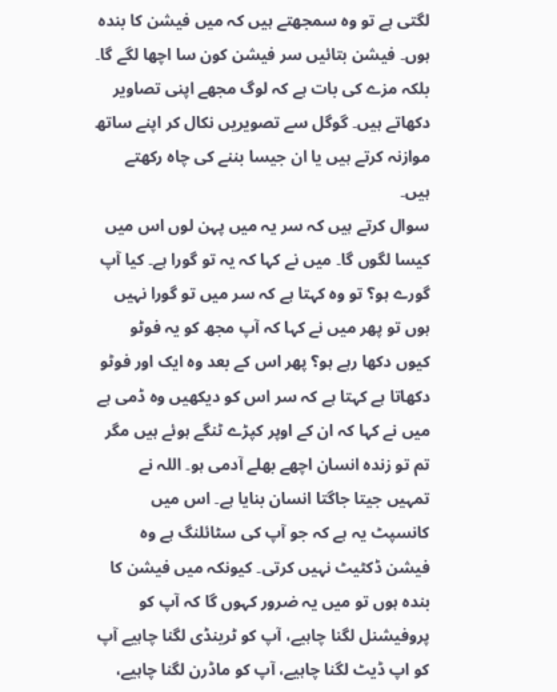لگتی ہے تو وہ سمجھتے ہیں کہ میں فیشن کا بندہ ہوں۔ فیشن بتائیں سر فیشن کون سا اچھا لگے گا۔ بلکہ مزے کی بات ہے کہ لوگ مجھے اپنی تصاویر دکھاتے ہیں۔ گوگل سے تصویریں نکال کر اپنے ساتھ موازنہ کرتے ہیں یا ان جیسا بننے کی چاہ رکھتے ہیں۔
سوال کرتے ہیں کہ سر یہ میں پہن لوں اس میں کیسا لگوں گا۔ میں نے کہا کہ یہ تو گورا ہے۔ کیا آپ گورے ہو؟ تو وہ کہتا ہے کہ سر میں تو گورا نہیں ہوں تو پھر میں نے کہا کہ آپ مجھ کو یہ فوٹو کیوں دکھا رہے ہو؟ پھر اس کے بعد وہ ایک اور فوٹو دکھاتا ہے کہتا ہے کہ سر اس کو دیکھیں وہ ڈمی ہے میں نے کہا کہ ان کے اوپر کپڑے ٹنگے ہوئے ہیں مگر تم تو زندہ انسان اچھے بھلے آدمی ہو۔ اللہ نے تمہیں جیتا جاگتا انسان بنایا ہے۔ اس میں کانسپٹ یہ ہے کہ جو آپ کی سٹائلنگ ہے وہ فیشن ڈکٹیٹ نہیں کرتی۔ کیونکہ میں فیشن کا بندہ ہوں تو میں یہ ضرور کہوں گا کہ آپ کو پروفیشنل لگنا چاہیے، آپ کو ٹرینڈی لگنا چاہیے آپ کو اپ ڈیٹ لگنا چاہیے، آپ کو ماڈرن لگنا چاہیے،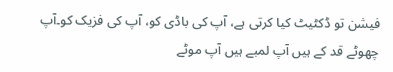فیشن تو ڈکٹیٹ کیا کرتی ہے، آپ کی باڈی کو، آپ کی فزیک کو۔آپ چھوٹے قد کے ہیں آپ لمبے ہیں آپ موٹے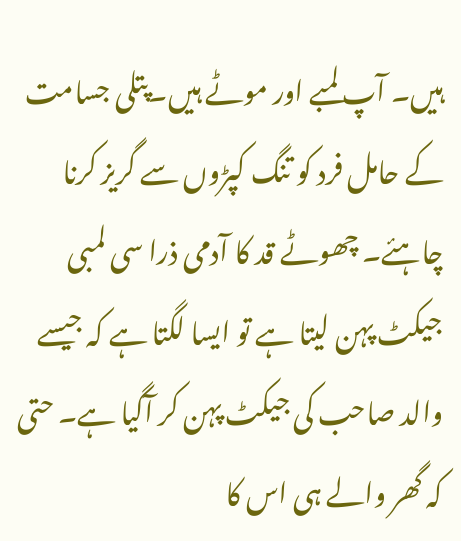ہیں۔ آپ لمبے اور موٹے ہیں۔پتلی جسامت کے حامل فرد کو تنگ کپڑوں سے گریز کرنا چاہئے۔ چھوٹے قد کا آدمی ذرا سی لمبی جیکٹ پہن لیتا ہے تو ایسا لگتا ہے کہ جیسے والد صاحب کی جیکٹ پہن کر آگیا ہے۔ حتی کہ گھر والے ہی اس کا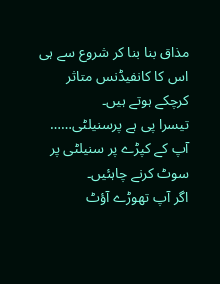مذاق بنا بنا کر شروع سے ہی اس کا کانفیڈنس متاثر کرچکے ہوتے ہیں۔
تیسرا پی ہے پرسنیلٹی…… آپ کے کپڑے پر سنیلٹی پر سوٹ کرنے چاہئیں۔
اگر آپ تھوڑے آؤٹ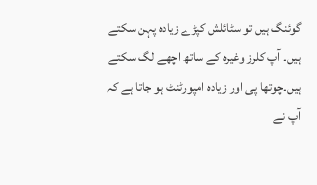گوئنگ ہیں تو سٹائلش کپڑے زیادہ پہن سکتے ہیں۔ آپ کلرز وغیرہ کے ساتھ اچھے لگ سکتے ہیں۔چوتھا پی اور زیادہ امپورٹنٹ ہو جاتا ہے کہ آپ نے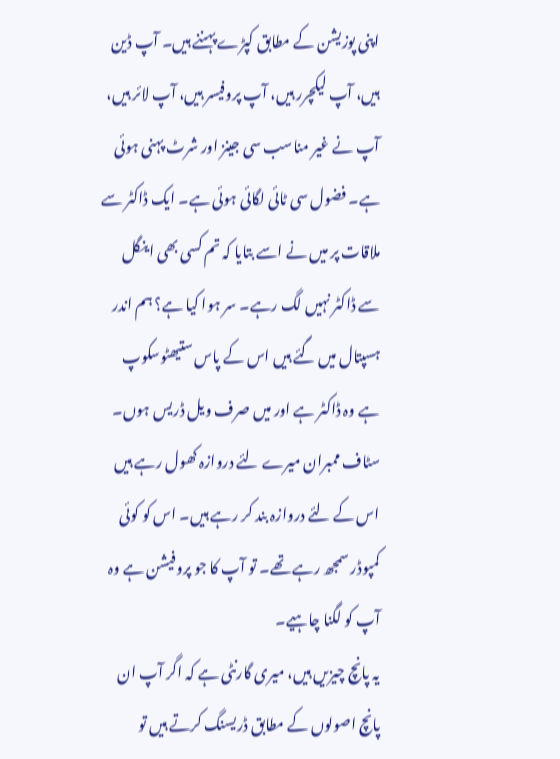اپنی پوزیشن کے مطابق کپڑے پہننے ہیں۔ آپ ڈین ہیں، آپ لیکچرر ہیں، آپ پروفیسر ہیں، آپ لائر ہیں، آپ نے غیر مناسب سی جینز اور شرٹ پہنی ہوئی ہے۔ فضول سی ٹائی لگائی ہوئی ہے۔ ایک ڈاکٹر سے ملاقات پر میں نے اسے بتایا کہ تم کسی بھی اینگل سے ڈاکٹر نہیں لگ رہے۔ سر ہوا کیا ہے؟ ہم اندر ہسپتال میں گئے ہیں اس کے پاس ستیھٹوسکوپ ہے وہ ڈاکٹر ہے اور میں صرف ویل ڈریس ہوں۔ سٹاف ممبران میرے لئے دروازہ کھول رہے ہیں اس کے لئے دروازہ بند کر رہے ہیں۔ اس کو کوئی کمپوڈر سمجھ رہے تھے۔ تو آپ کا جو پروفیشن ہے وہ آپ کو لگنا چاہیے۔
یہ پانچ چیزیں ہیں، میری گارنٹی ہے کہ اگر آپ ان پانچ اصولوں کے مطابق ڈریسنگ کرتے ہیں تو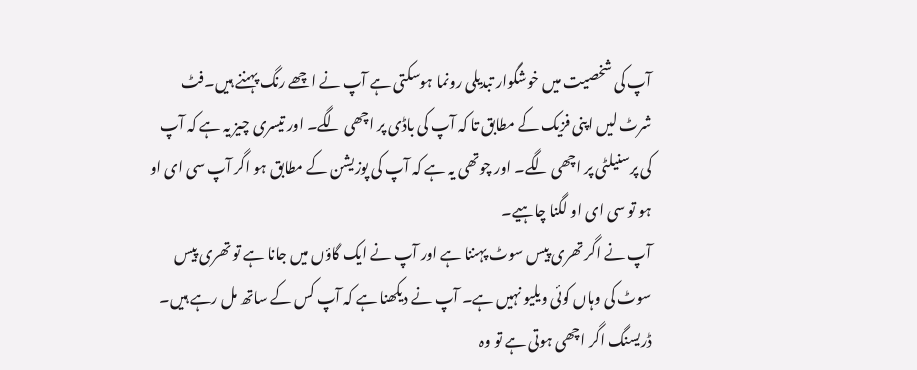آپ کی شخصیت میں خوشگوار تبدیلی رونما ہوسکتی ہے آپ نے اچھے رنگ پہننے ہیں۔فٹ شرٹ لیں اپنی فزیک کے مطابق تا کہ آپ کی باڈی پر اچھی لگے۔ اور تیسری چیز یہ ہے کہ آپ کی پرسنیلٹی پر اچھی لگے۔ اور چوتھی یہ ہے کہ آپ کی پوزیشن کے مطابق ہو اگر آپ سی ای او ہو تو سی ای او لگنا چاہیے۔
آپ نے اگر تھری پیس سوٹ پہننا ہے اور آپ نے ایک گاؤں میں جانا ہے تو تھری پیس سوٹ کی وہاں کوئی ویلیو نہیں ہے۔ آپ نے دیکھنا ہے کہ آپ کس کے ساتھ مل رہے ہیں۔ ڈریسنگ اگر اچھی ہوتی ہے تو وہ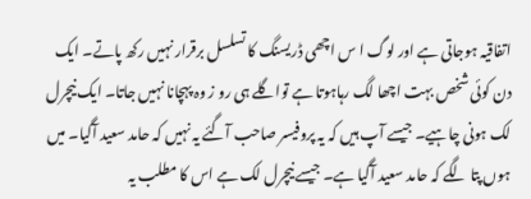اتفاقیہ ہوجاتی ہے اور لوگ ا س اچھی ڈریسنگ کا تسلسل برقرار نہیں رکھ پاتے۔ ایک دن کوئی شخص بہت اچھا لگ رہاہوتا ہے تواگلے ہی رو ز وہ پہچانا نہیں جاتا۔ ایک نیچرل لک ہونی چاہیے۔ جیسے آپ ہیں کہ یہ پروفیسر صاحب آگئے یہ نہیں کہ حامد سعید آگیا۔ میں ہوں پتا لگے کہ حامد سعید آگیا ہے۔ جیسے نیچرل لک ہے اس کا مطلب یہ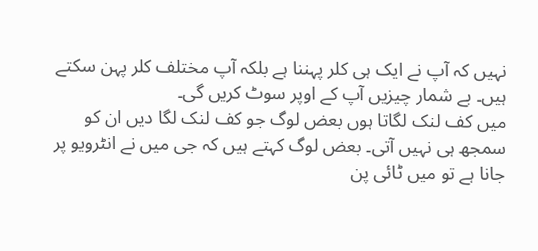نہیں کہ آپ نے ایک ہی کلر پہننا ہے بلکہ آپ مختلف کلر پہن سکتے ہیں۔ بے شمار چیزیں آپ کے اوپر سوٹ کریں گی۔
میں کف لنک لگاتا ہوں بعض لوگ جو کف لنک لگا دیں ان کو سمجھ ہی نہیں آتی۔ بعض لوگ کہتے ہیں کہ جی میں نے انٹرویو پر جانا ہے تو میں ٹائی پن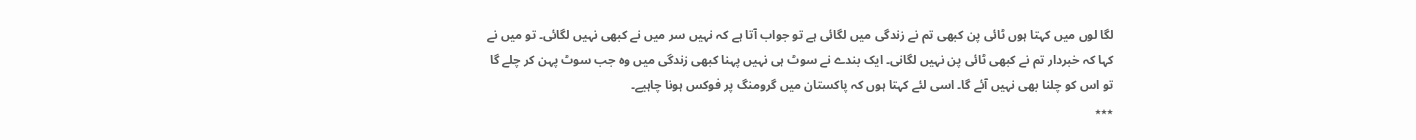لگا لوں میں کہتا ہوں ٹائی پن کبھی تم نے زندگی میں لگائی ہے تو جواب آتا ہے کہ نہیں سر میں نے کبھی نہیں لگائی۔ تو میں نے کہا کہ خبردار تم نے کبھی ٹائی پن نہیں لگانی۔ ایک بندے نے سوٹ ہی نہیں پہنا کبھی زندگی میں وہ جب سوٹ پہن کر چلے گا تو اس کو چلنا بھی نہیں آئے گا۔ اسی لئے کہتا ہوں کہ پاکستان میں گرومنگ پر فوکس ہونا چاہیے۔
٭٭٭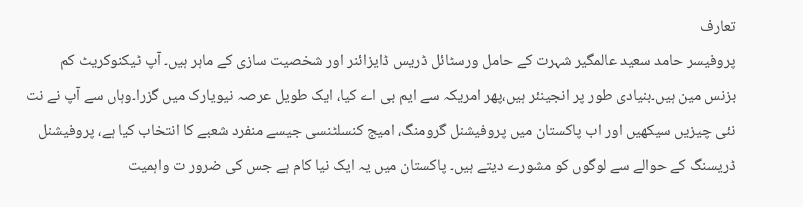تعارف
پروفیسر حامد سعید عالمگیر شہرت کے حامل ورسٹائل ڈریس ڈایزائنر اور شخصیت سازی کے ماہر ہیں۔ آپ ٹیکنوکریٹ کم بزنس مین ہیں۔بنیادی طور پر انجینئر ہیں،پھر امریکہ سے ایم بی اے کیا، ایک طویل عرصہ نیویارک میں گزرا۔وہاں سے آپ نے نت نئی چیزیں سیکھیں اور اب پاکستان میں پروفیشنل گرومنگ، امیج کنسلٹنسی جیسے منفرد شعبے کا انتخاب کیا ہے، پروفیشنل ڈریسنگ کے حوالے سے لوگوں کو مشورے دیتے ہیں۔ پاکستان میں یہ ایک نیا کام ہے جس کی ضرور ت واہمیت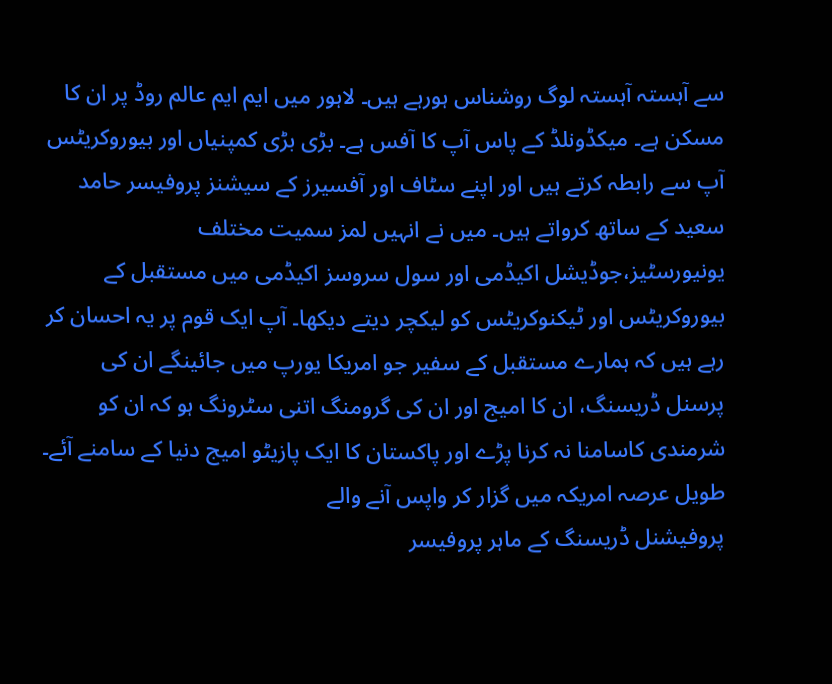سے آہستہ آہستہ لوگ روشناس ہورہے ہیں۔ لاہور میں ایم ایم عالم روڈ پر ان کا مسکن ہے۔ میکڈونلڈ کے پاس آپ کا آفس ہے۔ بڑی بڑی کمپنیاں اور بیوروکریٹس آپ سے رابطہ کرتے ہیں اور اپنے سٹاف اور آفسیرز کے سیشنز پروفیسر حامد سعید کے ساتھ کرواتے ہیں۔ میں نے انہیں لمز سمیت مختلف یونیورسٹیز،جوڈیشل اکیڈمی اور سول سروسز اکیڈمی میں مستقبل کے بیوروکریٹس اور ٹیکنوکریٹس کو لیکچر دیتے دیکھا۔ آپ ایک قوم پر یہ احسان کر رہے ہیں کہ ہمارے مستقبل کے سفیر جو امریکا یورپ میں جائینگے ان کی پرسنل ڈریسنگ، ان کا امیج اور ان کی گرومنگ اتنی سٹرونگ ہو کہ ان کو شرمندی کاسامنا نہ کرنا پڑے اور پاکستان کا ایک پازیٹو امیج دنیا کے سامنے آئے۔
طویل عرصہ امریکہ میں گزار کر واپس آنے والے
پروفیشنل ڈریسنگ کے ماہر پروفیسر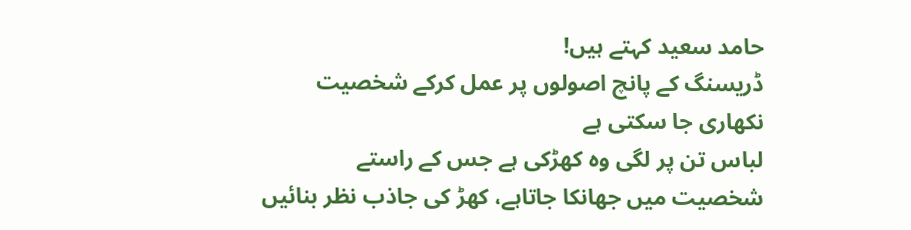حامد سعید کہتے ہیں!
ڈریسنگ کے پانچ اصولوں پر عمل کرکے شخصیت نکھاری جا سکتی ہے
لباس تن پر لگی وہ کھڑکی ہے جس کے راستے شخصیت میں جھانکا جاتاہے، کھڑ کی جاذب نظر بنائیں